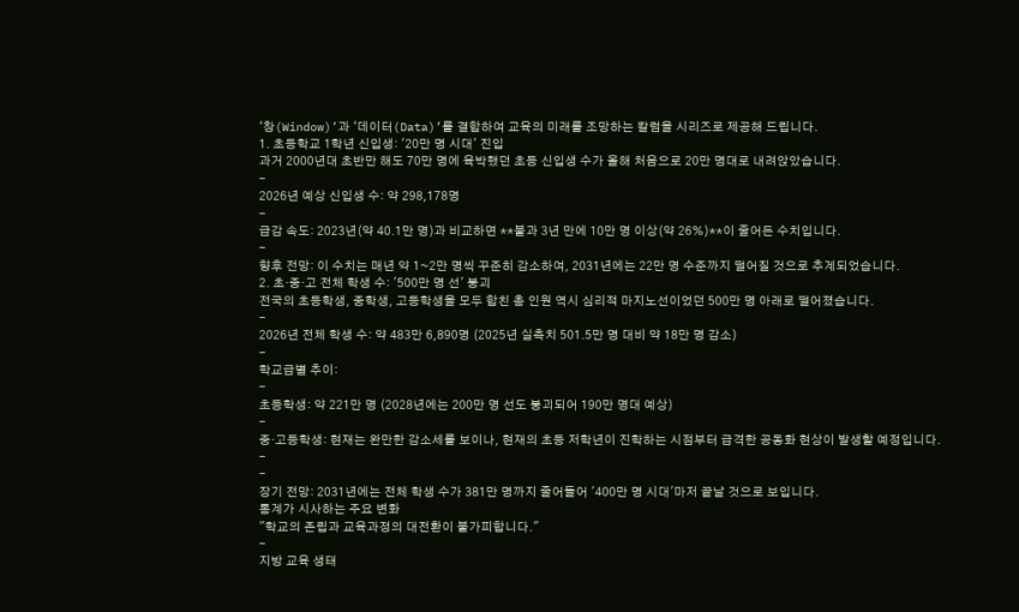‘창(Window)’과 ‘데이터(Data)’를 결합하여 교육의 미래를 조망하는 칼럼을 시리즈로 제공해 드립니다.
1. 초등학교 1학년 신입생: '20만 명 시대' 진입
과거 2000년대 초반만 해도 70만 명에 육박했던 초등 신입생 수가 올해 처음으로 20만 명대로 내려앉았습니다.
-
2026년 예상 신입생 수: 약 298,178명
-
급감 속도: 2023년(약 40.1만 명)과 비교하면 **불과 3년 만에 10만 명 이상(약 26%)**이 줄어든 수치입니다.
-
향후 전망: 이 수치는 매년 약 1~2만 명씩 꾸준히 감소하여, 2031년에는 22만 명 수준까지 떨어질 것으로 추계되었습니다.
2. 초·중·고 전체 학생 수: '500만 명 선' 붕괴
전국의 초등학생, 중학생, 고등학생을 모두 합친 총 인원 역시 심리적 마지노선이었던 500만 명 아래로 떨어졌습니다.
-
2026년 전체 학생 수: 약 483만 6,890명 (2025년 실측치 501.5만 명 대비 약 18만 명 감소)
-
학교급별 추이:
-
초등학생: 약 221만 명 (2028년에는 200만 명 선도 붕괴되어 190만 명대 예상)
-
중·고등학생: 현재는 완만한 감소세를 보이나, 현재의 초등 저학년이 진학하는 시점부터 급격한 공동화 현상이 발생할 예정입니다.
-
-
장기 전망: 2031년에는 전체 학생 수가 381만 명까지 줄어들어 '400만 명 시대'마저 끝날 것으로 보입니다.
통계가 시사하는 주요 변화
"학교의 존립과 교육과정의 대전환이 불가피합니다."
-
지방 교육 생태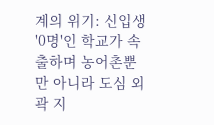계의 위기: 신입생 '0명'인 학교가 속출하며 농어촌뿐만 아니라 도심 외곽 지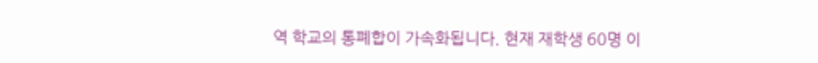역 학교의 통폐합이 가속화됩니다. 현재 재학생 60명 이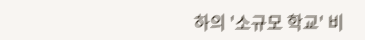하의 '소규모 학교' 비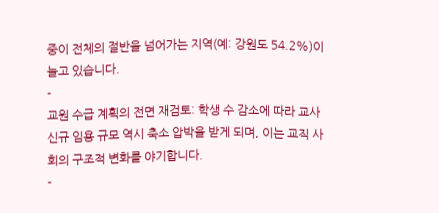중이 전체의 절반을 넘어가는 지역(예: 강원도 54.2%)이 늘고 있습니다.
-
교원 수급 계획의 전면 재검토: 학생 수 감소에 따라 교사 신규 임용 규모 역시 축소 압박을 받게 되며, 이는 교직 사회의 구조적 변화를 야기합니다.
-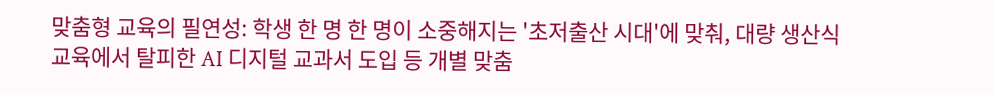맞춤형 교육의 필연성: 학생 한 명 한 명이 소중해지는 '초저출산 시대'에 맞춰, 대량 생산식 교육에서 탈피한 AI 디지털 교과서 도입 등 개별 맞춤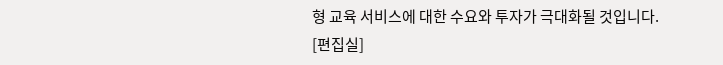형 교육 서비스에 대한 수요와 투자가 극대화될 것입니다.
[편집실]